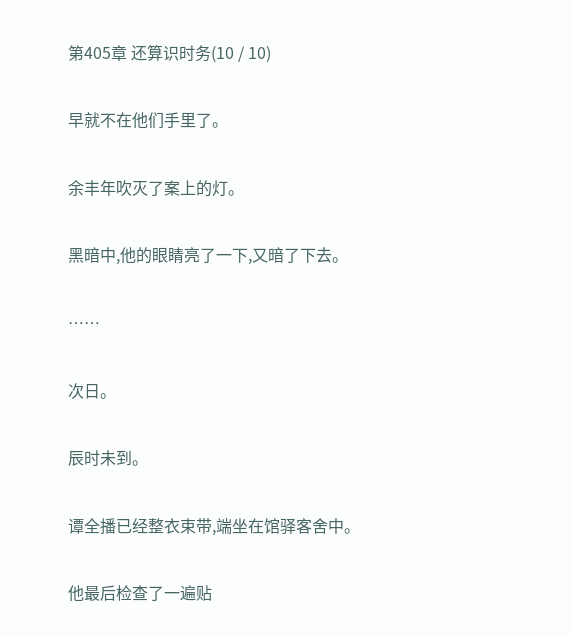第405章 还算识时务(10 / 10)

早就不在他们手里了。

余丰年吹灭了案上的灯。

黑暗中,他的眼睛亮了一下,又暗了下去。

……

次日。

辰时未到。

谭全播已经整衣束带,端坐在馆驿客舍中。

他最后检查了一遍贴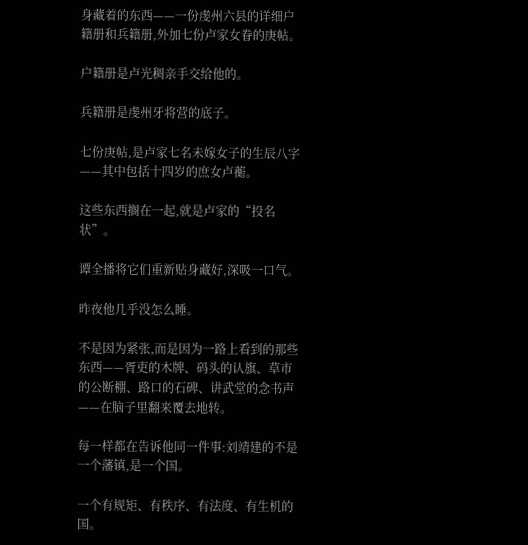身藏着的东西——一份虔州六县的详细户籍册和兵籍册,外加七份卢家女眷的庚帖。

户籍册是卢光稠亲手交给他的。

兵籍册是虔州牙将营的底子。

七份庚帖,是卢家七名未嫁女子的生辰八字——其中包括十四岁的庶女卢蘅。

这些东西搁在一起,就是卢家的“投名状”。

谭全播将它们重新贴身藏好,深吸一口气。

昨夜他几乎没怎么睡。

不是因为紧张,而是因为一路上看到的那些东西——胥吏的木牌、码头的认旗、草市的公断棚、路口的石碑、讲武堂的念书声——在脑子里翻来覆去地转。

每一样都在告诉他同一件事:刘靖建的不是一个藩镇,是一个国。

一个有规矩、有秩序、有法度、有生机的国。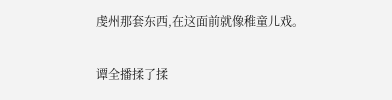虔州那套东西,在这面前就像稚童儿戏。

谭全播揉了揉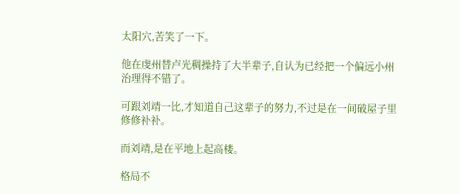太阳穴,苦笑了一下。

他在虔州替卢光稠操持了大半辈子,自认为已经把一个偏远小州治理得不错了。

可跟刘靖一比,才知道自己这辈子的努力,不过是在一间破屋子里修修补补。

而刘靖,是在平地上起高楼。

格局不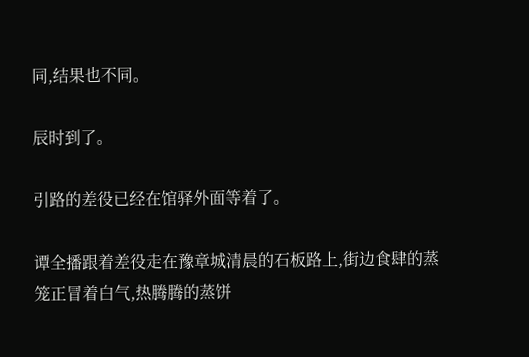同,结果也不同。

辰时到了。

引路的差役已经在馆驿外面等着了。

谭全播跟着差役走在豫章城清晨的石板路上,街边食肆的蒸笼正冒着白气,热腾腾的蒸饼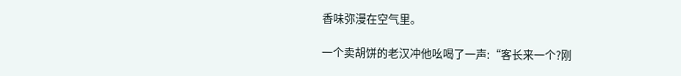香味弥漫在空气里。

一个卖胡饼的老汉冲他吆喝了一声:“客长来一个?刚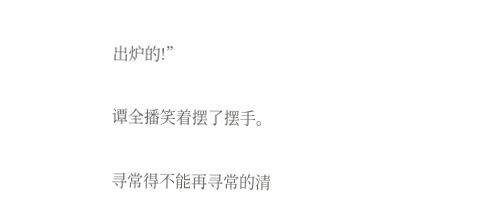出炉的!”

谭全播笑着摆了摆手。

寻常得不能再寻常的清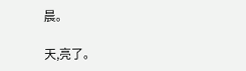晨。

天,亮了。